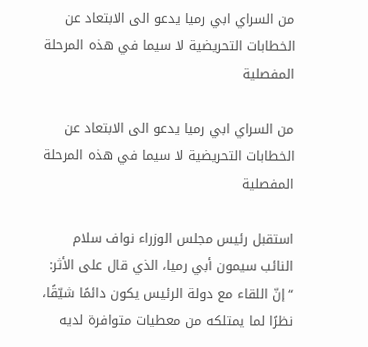من السراي ابي رميا يدعو الى الابتعاد عن الخطابات التحريضية لا سيما في هذه المرحلة المفصلية

من السراي ابي رميا يدعو الى الابتعاد عن الخطابات التحريضية لا سيما في هذه المرحلة المفصلية

استقبل رئيس مجلس الوزراء نواف سلام النائب سيمون أبي رميا، الذي قال على الأثر: “إنّ اللقاء مع دولة الرئيس يكون دائمًا شيّقًا، نظرًا لما يمتلكه من معطيات متوافرة لديه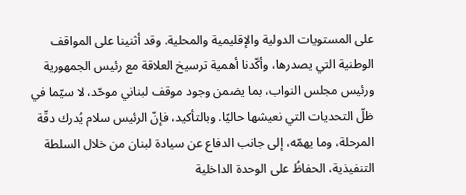على المستويات الدولية والإقليمية والمحلية. وقد أثنينا على المواقف الوطنية التي يصدرها، وأكّدنا أهمية ترسيخ العلاقة مع رئيس الجمهورية ورئيس مجلس النواب، بما يضمن وجود موقف لبناني موحّد، لا سيّما في ظلّ التحديات التي نعيشها حاليًا. وبالتأكيد، فإنّ الرئيس سلام يُدرك دقّة المرحلة، وما يهمّه، إلى جانب الدفاع عن سيادة لبنان من خلال السلطة التنفيذية، الحفاظُ على الوحدة الداخلية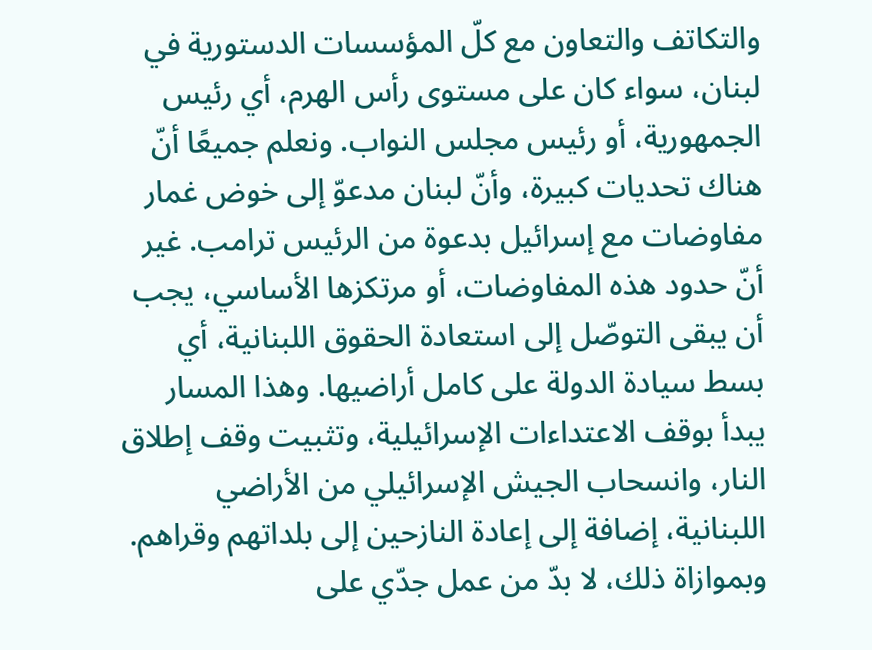والتكاتف والتعاون مع كلّ المؤسسات الدستورية في لبنان، سواء كان على مستوى رأس الهرم، أي رئيس الجمهورية، أو رئيس مجلس النواب. ونعلم جميعًا أنّ هناك تحديات كبيرة، وأنّ لبنان مدعوّ إلى خوض غمار مفاوضات مع إسرائيل بدعوة من الرئيس ترامب. غير أنّ حدود هذه المفاوضات، أو مرتكزها الأساسي، يجب أن يبقى التوصّل إلى استعادة الحقوق اللبنانية، أي بسط سيادة الدولة على كامل أراضيها. وهذا المسار يبدأ بوقف الاعتداءات الإسرائيلية، وتثبيت وقف إطلاق النار، وانسحاب الجيش الإسرائيلي من الأراضي اللبنانية، إضافة إلى إعادة النازحين إلى بلداتهم وقراهم. وبموازاة ذلك، لا بدّ من عمل جدّي على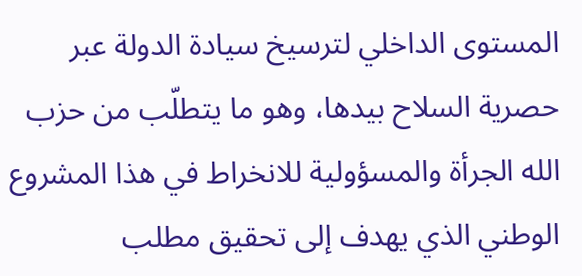المستوى الداخلي لترسيخ سيادة الدولة عبر حصرية السلاح بيدها، وهو ما يتطلّب من حزب الله الجرأة والمسؤولية للانخراط في هذا المشروع الوطني الذي يهدف إلى تحقيق مطلب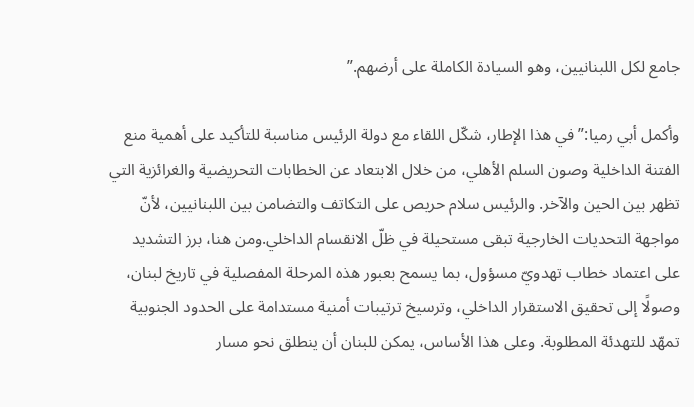جامع لكل اللبنانيين، وهو السيادة الكاملة على أرضهم.”

وأكمل أبي رميا:” في هذا الإطار، شكّل اللقاء مع دولة الرئيس مناسبة للتأكيد على أهمية منع الفتنة الداخلية وصون السلم الأهلي، من خلال الابتعاد عن الخطابات التحريضية والغرائزية التي تظهر بين الحين والآخر. والرئيس سلام حريص على التكاتف والتضامن بين اللبنانيين، لأنّ مواجهة التحديات الخارجية تبقى مستحيلة في ظلّ الانقسام الداخلي.ومن هنا، برز التشديد على اعتماد خطاب تهدويّ مسؤول، بما يسمح بعبور هذه المرحلة المفصلية في تاريخ لبنان، وصولًا إلى تحقيق الاستقرار الداخلي، وترسيخ ترتيبات أمنية مستدامة على الحدود الجنوبية تمهّد للتهدئة المطلوبة. وعلى هذا الأساس، يمكن للبنان أن ينطلق نحو مسار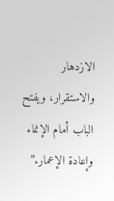الازدهار والاستقرار، ويفتح الباب أمام الإنماء وإعادة الإعمار.”